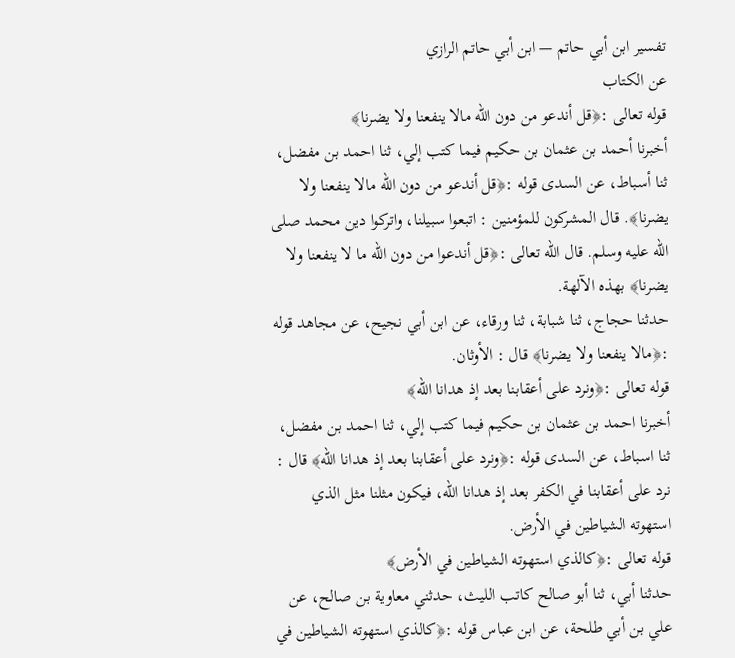تفسير ابن أبي حاتم — ابن أبي حاتم الرازي
عن الكتاب
قوله تعالى :﴿قل أندعو من دون الله مالا ينفعنا ولا يضرنا﴾
أخبرنا أحمد بن عثمان بن حكيم فيما كتب إلي، ثنا احمد بن مفضل، ثنا أسباط، عن السدى قوله :﴿قل أندعو من دون الله مالا ينفعنا ولا يضرنا﴾. قال المشركون للمؤمنين : اتبعوا سبيلنا، واتركوا دين محمد صلى الله عليه وسلم. قال الله تعالى :﴿قل أندعوا من دون الله ما لا ينفعنا ولا يضرنا﴾ بهذه الآلهة.
حدثنا حجاج، ثنا شبابة، ثنا ورقاء، عن ابن أبي نجيح، عن مجاهد قوله :﴿مالا ينفعنا ولا يضرنا﴾ قال : الأوثان.
قوله تعالى :﴿ونرد على أعقابنا بعد إذ هدانا الله﴾
أخبرنا احمد بن عثمان بن حكيم فيما كتب إلي، ثنا احمد بن مفضل، ثنا اسباط، عن السدى قوله :﴿ونرد على أعقابنا بعد إذ هدانا الله﴾ قال : نرد على أعقابنا في الكفر بعد إذ هدانا الله، فيكون مثلنا مثل الذي استهوته الشياطين في الأرض.
قوله تعالى :﴿كالذي استهوته الشياطين في الأرض﴾
حدثنا أبي، ثنا أبو صالح كاتب الليث، حدثني معاوية بن صالح، عن علي بن أبي طلحة، عن ابن عباس قوله :﴿كالذي استهوته الشياطين في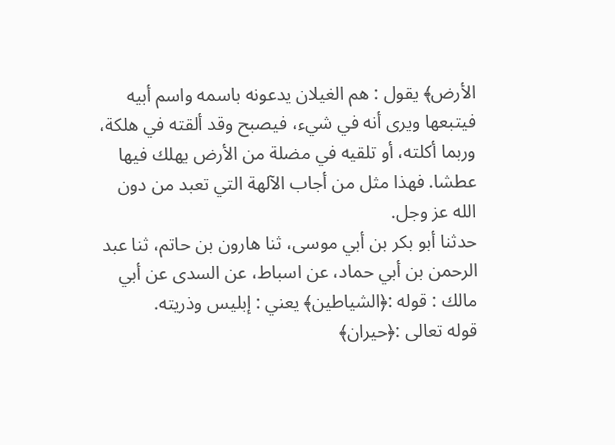الأرض﴾ يقول : هم الغيلان يدعونه باسمه واسم أبيه فيتبعها ويرى أنه في شيء، فيصبح وقد ألقته في هلكة، وربما أكلته، أو تلقيه في مضلة من الأرض يهلك فيها عطشا. فهذا مثل من أجاب الآلهة التي تعبد من دون الله عز وجل.
حدثنا أبو بكر بن أبي موسى، ثنا هارون بن حاتم، ثنا عبد الرحمن بن أبي حماد، عن اسباط، عن السدى عن أبي مالك : قوله :﴿الشياطين﴾ يعني : إبليس وذريته.
قوله تعالى :﴿حيران﴾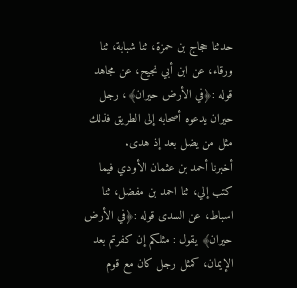حدثنا حجاج بن حمزة، ثنا شبابة، ثنا ورقاء، عن ابن أبي نجيح، عن مجاهد قوله :﴿في الأرض حيران﴾، رجل حيران يدعوه أصحابه إلى الطريق فذلك مثل من يضل بعد إذ هدى.
أخبرنا أحمد بن عثمان الأودي فيما كتب إلي، ثنا احمد بن مفضل، ثنا اسباط، عن السدى قوله :﴿في الأرض حيران﴾ يقول : مثلكم إن كفرتم بعد الإيمان، كمثل رجل كان مع قوم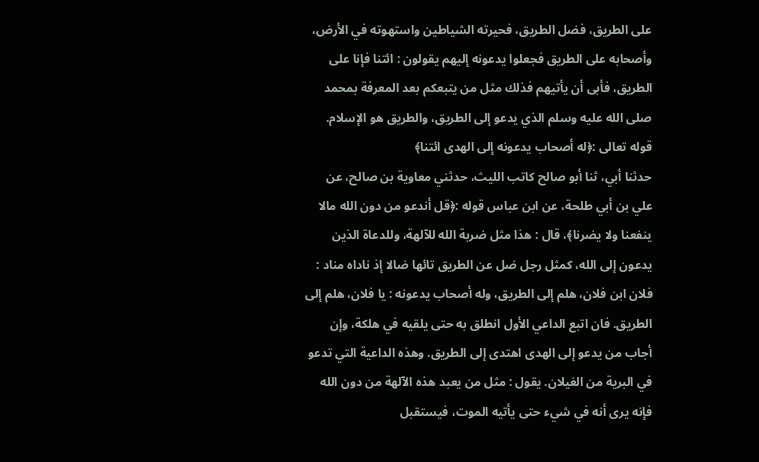على الطريق، فضل الطريق، فحيرته الشياطين واستهوته في الأرض، وأصحابه على الطريق فجعلوا يدعونه إليهم يقولون : ائتنا فإنا على الطريق، فأبى أن يأتيهم فذلك مثل من يتبعكم بعد المعرفة بمحمد صلى الله عليه وسلم الذي يدعو إلى الطريق، والطريق هو الإسلام.
قوله تعالى :﴿له أصحاب يدعونه إلى الهدى ائتنا﴾
حدثنا أبي، ثنا أبو صالح كاتب الليث، حدثني معاوية بن صالح، عن علي بن أبي طلحة، عن ابن عباس قوله :﴿قل أندعو من دون الله مالا ينفعنا ولا يضرنا﴾، قال : هذا مثل ضربة الله للآلهة، وللدعاة الذين يدعون إلى الله، كمثل رجل ضل عن الطريق تائها ضالا إذ ناداه مناد : فلان ابن فلان، هلم إلى الطريق، وله أصحاب يدعونه : يا فلان، هلم إلى الطريق. فان اتبع الداعي الأول انطلق به حتى يلقيه في هلكة، وإن أجاب من يدعو إلى الهدى اهتدى إلى الطريق. وهذه الداعية التي تدعو في البرية من الغيلان. يقول : مثل من يعبد هذه الآلهة من دون الله فإنه يرى أنه في شيء حتى يأتيه الموت، فيستقبل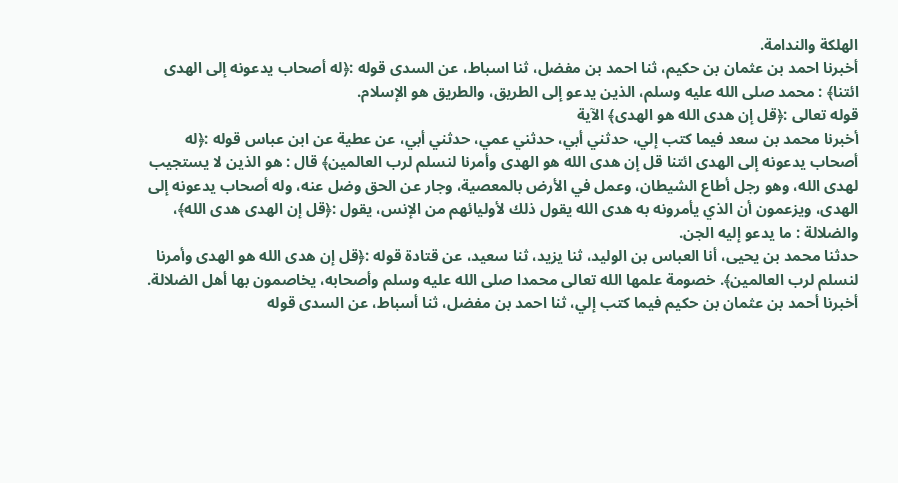الهلكة والندامة.
أخبرنا احمد بن عثمان بن حكيم، ثنا احمد بن مفضل، ثنا اسباط، عن السدى قوله :﴿له أصحاب يدعونه إلى الهدى ائتنا﴾ : محمد صلى الله عليه وسلم، الذين يدعو إلى الطريق، والطريق هو الإسلام.
قوله تعالى :﴿قل إن هدى الله هو الهدى﴾ الآية
أخبرنا محمد بن سعد فيما كتب إلي، حدثني أبي، حدثني عمي، حدثني أبي، عن عطية عن ابن عباس قوله :﴿له أصحاب يدعونه إلى الهدى ائتنا قل إن هدى الله هو الهدى وأمرنا لنسلم لرب العالمين﴾ قال : هو الذين لا يستجيب لهدى الله، وهو رجل أطاع الشيطان، وعمل في الأرض بالمعصية، وجار عن الحق وضل عنه، وله أصحاب يدعونه إلى الهدى، ويزعمون أن الذي يأمرونه به هدى الله يقول ذلك لأوليائهم من الإنس، يقول :﴿قل إن الهدى هدى الله﴾، والضلالة : ما يدعو إليه الجن.
حدثنا محمد بن يحيى، أنا العباس بن الوليد، ثنا يزيد، ثنا سعيد، عن قتادة قوله :﴿قل إن هدى الله هو الهدى وأمرنا لنسلم لرب العالمين﴾. خصومة علمها الله تعالى محمدا صلى الله عليه وسلم وأصحابه، يخاصمون بها أهل الضلالة.
أخبرنا أحمد بن عثمان بن حكيم فيما كتب إلي، ثنا احمد بن مفضل، ثنا أسباط، عن السدى قوله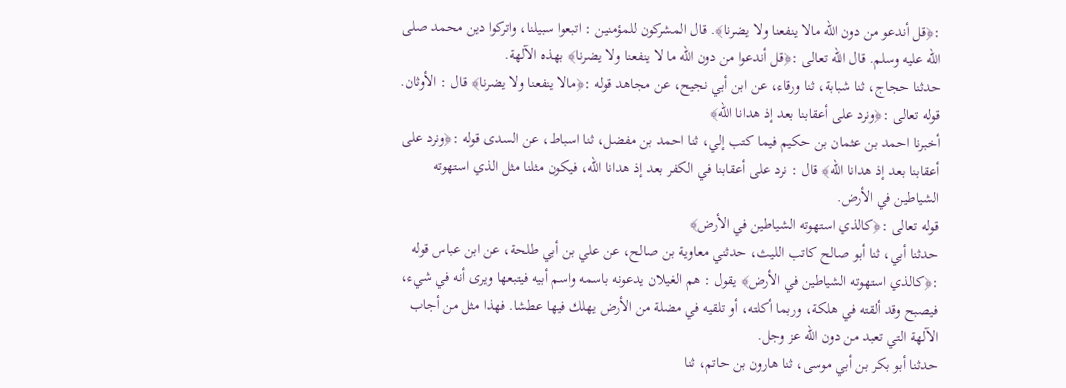:﴿قل أندعو من دون الله مالا ينفعنا ولا يضرنا﴾. قال المشركون للمؤمنين : اتبعوا سبيلنا، واتركوا دين محمد صلى الله عليه وسلم. قال الله تعالى :﴿قل أندعوا من دون الله ما لا ينفعنا ولا يضرنا﴾ بهذه الآلهة.
حدثنا حجاج، ثنا شبابة، ثنا ورقاء، عن ابن أبي نجيح، عن مجاهد قوله :﴿مالا ينفعنا ولا يضرنا﴾ قال : الأوثان.
قوله تعالى :﴿ونرد على أعقابنا بعد إذ هدانا الله﴾
أخبرنا احمد بن عثمان بن حكيم فيما كتب إلي، ثنا احمد بن مفضل، ثنا اسباط، عن السدى قوله :﴿ونرد على أعقابنا بعد إذ هدانا الله﴾ قال : نرد على أعقابنا في الكفر بعد إذ هدانا الله، فيكون مثلنا مثل الذي استهوته الشياطين في الأرض.
قوله تعالى :﴿كالذي استهوته الشياطين في الأرض﴾
حدثنا أبي، ثنا أبو صالح كاتب الليث، حدثني معاوية بن صالح، عن علي بن أبي طلحة، عن ابن عباس قوله :﴿كالذي استهوته الشياطين في الأرض﴾ يقول : هم الغيلان يدعونه باسمه واسم أبيه فيتبعها ويرى أنه في شيء، فيصبح وقد ألقته في هلكة، وربما أكلته، أو تلقيه في مضلة من الأرض يهلك فيها عطشا. فهذا مثل من أجاب الآلهة التي تعبد من دون الله عز وجل.
حدثنا أبو بكر بن أبي موسى، ثنا هارون بن حاتم، ثنا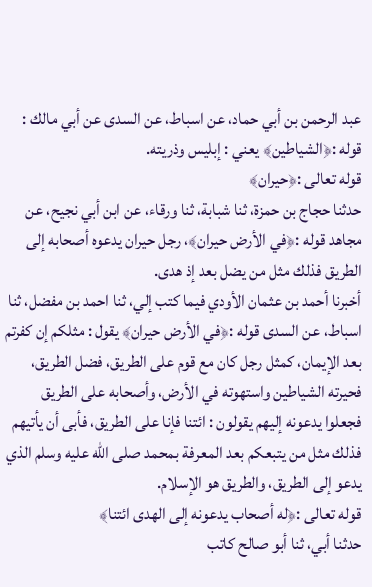عبد الرحمن بن أبي حماد، عن اسباط، عن السدى عن أبي مالك : قوله :﴿الشياطين﴾ يعني : إبليس وذريته.
قوله تعالى :﴿حيران﴾
حدثنا حجاج بن حمزة، ثنا شبابة، ثنا ورقاء، عن ابن أبي نجيح، عن مجاهد قوله :﴿في الأرض حيران﴾، رجل حيران يدعوه أصحابه إلى الطريق فذلك مثل من يضل بعد إذ هدى.
أخبرنا أحمد بن عثمان الأودي فيما كتب إلي، ثنا احمد بن مفضل، ثنا اسباط، عن السدى قوله :﴿في الأرض حيران﴾ يقول : مثلكم إن كفرتم بعد الإيمان، كمثل رجل كان مع قوم على الطريق، فضل الطريق، فحيرته الشياطين واستهوته في الأرض، وأصحابه على الطريق فجعلوا يدعونه إليهم يقولون : ائتنا فإنا على الطريق، فأبى أن يأتيهم فذلك مثل من يتبعكم بعد المعرفة بمحمد صلى الله عليه وسلم الذي يدعو إلى الطريق، والطريق هو الإسلام.
قوله تعالى :﴿له أصحاب يدعونه إلى الهدى ائتنا﴾
حدثنا أبي، ثنا أبو صالح كاتب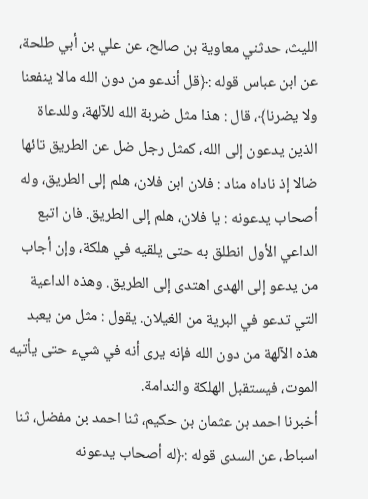الليث، حدثني معاوية بن صالح، عن علي بن أبي طلحة، عن ابن عباس قوله :﴿قل أندعو من دون الله مالا ينفعنا ولا يضرنا﴾، قال : هذا مثل ضربة الله للآلهة، وللدعاة الذين يدعون إلى الله، كمثل رجل ضل عن الطريق تائها ضالا إذ ناداه مناد : فلان ابن فلان، هلم إلى الطريق، وله أصحاب يدعونه : يا فلان، هلم إلى الطريق. فان اتبع الداعي الأول انطلق به حتى يلقيه في هلكة، وإن أجاب من يدعو إلى الهدى اهتدى إلى الطريق. وهذه الداعية التي تدعو في البرية من الغيلان. يقول : مثل من يعبد هذه الآلهة من دون الله فإنه يرى أنه في شيء حتى يأتيه الموت، فيستقبل الهلكة والندامة.
أخبرنا احمد بن عثمان بن حكيم، ثنا احمد بن مفضل، ثنا اسباط، عن السدى قوله :﴿له أصحاب يدعونه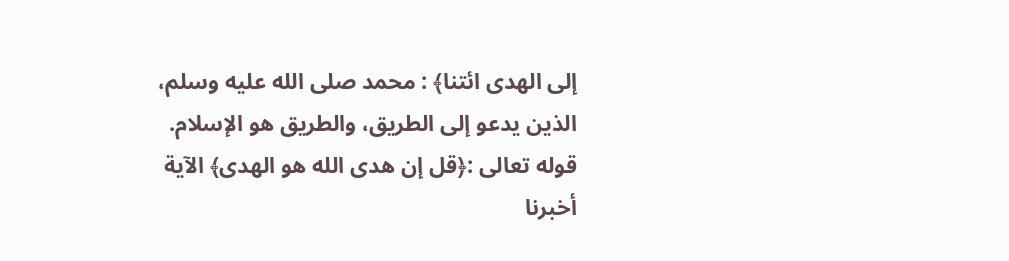إلى الهدى ائتنا﴾ : محمد صلى الله عليه وسلم، الذين يدعو إلى الطريق، والطريق هو الإسلام.
قوله تعالى :﴿قل إن هدى الله هو الهدى﴾ الآية
أخبرنا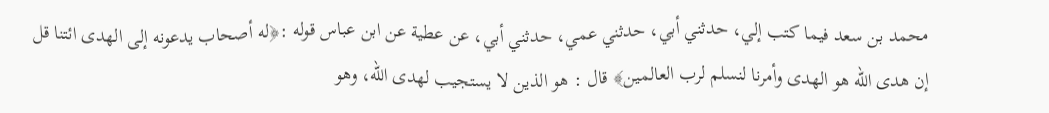محمد بن سعد فيما كتب إلي، حدثني أبي، حدثني عمي، حدثني أبي، عن عطية عن ابن عباس قوله :﴿له أصحاب يدعونه إلى الهدى ائتنا قل إن هدى الله هو الهدى وأمرنا لنسلم لرب العالمين﴾ قال : هو الذين لا يستجيب لهدى الله، وهو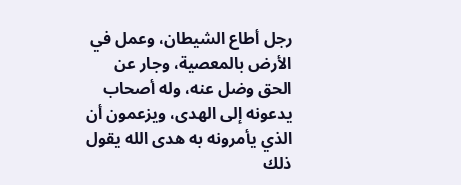رجل أطاع الشيطان، وعمل في الأرض بالمعصية، وجار عن الحق وضل عنه، وله أصحاب يدعونه إلى الهدى، ويزعمون أن الذي يأمرونه به هدى الله يقول ذلك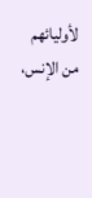لأوليائهم من الإنس،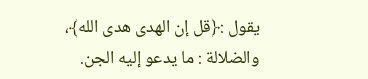يقول :﴿قل إن الهدى هدى الله﴾، والضلالة : ما يدعو إليه الجن.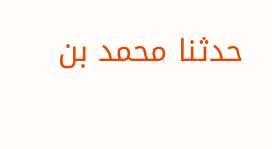حدثنا محمد بن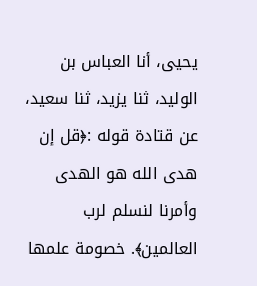يحيى، أنا العباس بن الوليد، ثنا يزيد، ثنا سعيد، عن قتادة قوله :﴿قل إن هدى الله هو الهدى وأمرنا لنسلم لرب العالمين﴾. خصومة علمها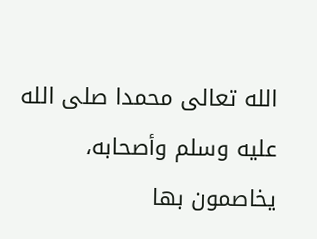الله تعالى محمدا صلى الله عليه وسلم وأصحابه، يخاصمون بها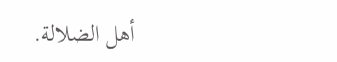أهل الضلالة.